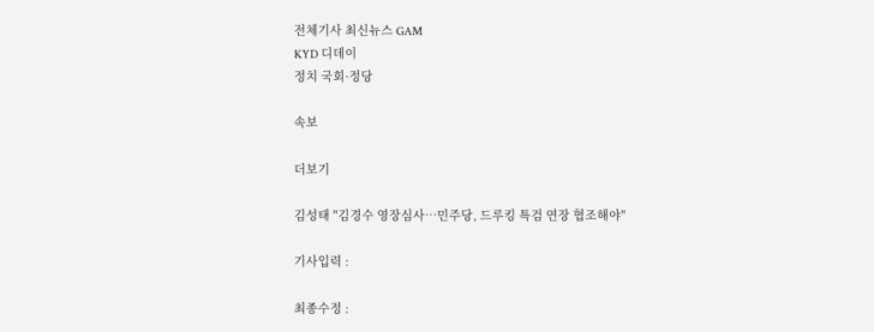전체기사 최신뉴스 GAM
KYD 디데이
정치 국회·정당

속보

더보기

김성태 "김경수 영장심사…민주당, 드루킹 특검 연장 협조해야"

기사입력 :

최종수정 :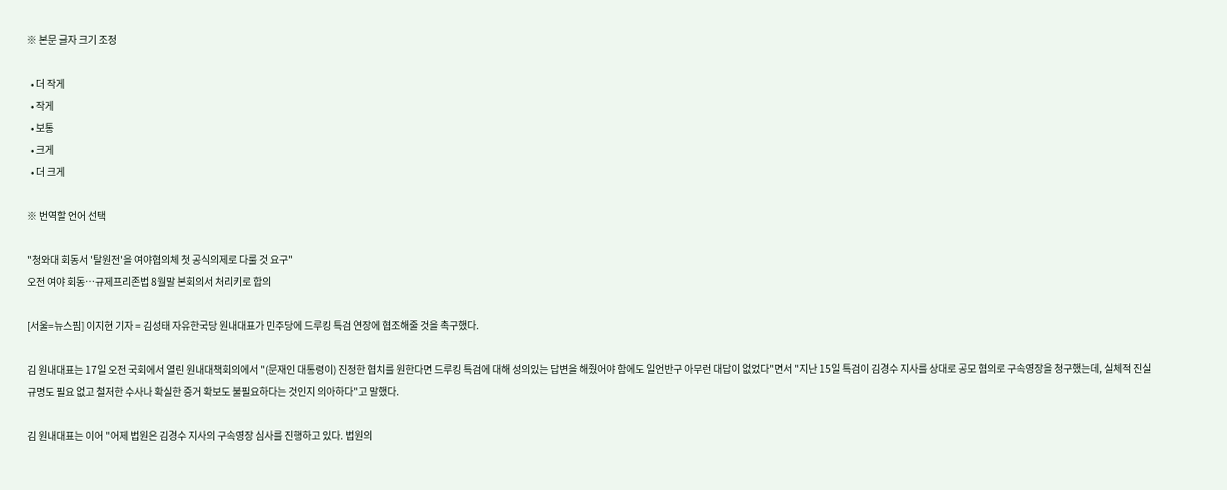※ 본문 글자 크기 조정

  • 더 작게
  • 작게
  • 보통
  • 크게
  • 더 크게

※ 번역할 언어 선택

"청와대 회동서 '탈원전'을 여야협의체 첫 공식의제로 다룰 것 요구"
오전 여야 회동…규제프리존법 8월말 본회의서 처리키로 합의

[서울=뉴스핌] 이지현 기자 = 김성태 자유한국당 원내대표가 민주당에 드루킹 특검 연장에 협조해줄 것을 촉구했다.

김 원내대표는 17일 오전 국회에서 열린 원내대책회의에서 "(문재인 대통령이) 진정한 협치를 원한다면 드루킹 특검에 대해 성의있는 답변을 해줬어야 함에도 일언반구 아무런 대답이 없었다"면서 "지난 15일 특검이 김경수 지사를 상대로 공모 혐의로 구속영장을 청구했는데, 실체적 진실 규명도 필요 없고 철저한 수사나 확실한 증거 확보도 불필요하다는 것인지 의아하다"고 말했다.

김 원내대표는 이어 "어제 법원은 김경수 지사의 구속영장 심사를 진행하고 있다. 법원의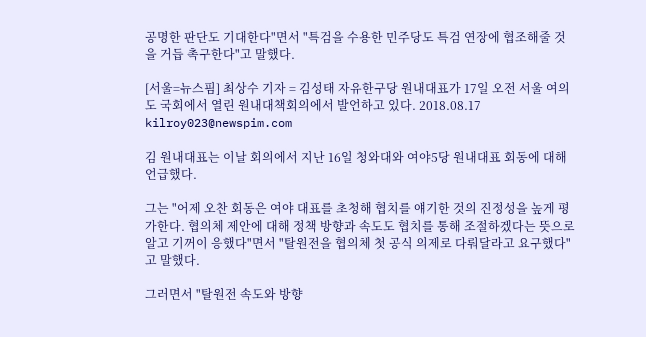공명한 판단도 기대한다"면서 "특검을 수용한 민주당도 특검 연장에 협조해줄 것을 거듭 촉구한다"고 말했다.

[서울=뉴스핌] 최상수 기자 = 김성태 자유한구당 원내대표가 17일 오전 서울 여의도 국회에서 열린 원내대책회의에서 발언하고 있다. 2018.08.17 kilroy023@newspim.com

김 원내대표는 이날 회의에서 지난 16일 청와대와 여야5당 원내대표 회동에 대해 언급했다.

그는 "어제 오찬 회동은 여야 대표를 초청해 협치를 얘기한 것의 진정성을 높게 평가한다. 협의체 제안에 대해 정책 방향과 속도도 협치를 통해 조절하겠다는 뜻으로 알고 기꺼이 응했다"면서 "탈원전을 협의체 첫 공식 의제로 다뤄달라고 요구했다"고 말했다.

그러면서 "탈원전 속도와 방향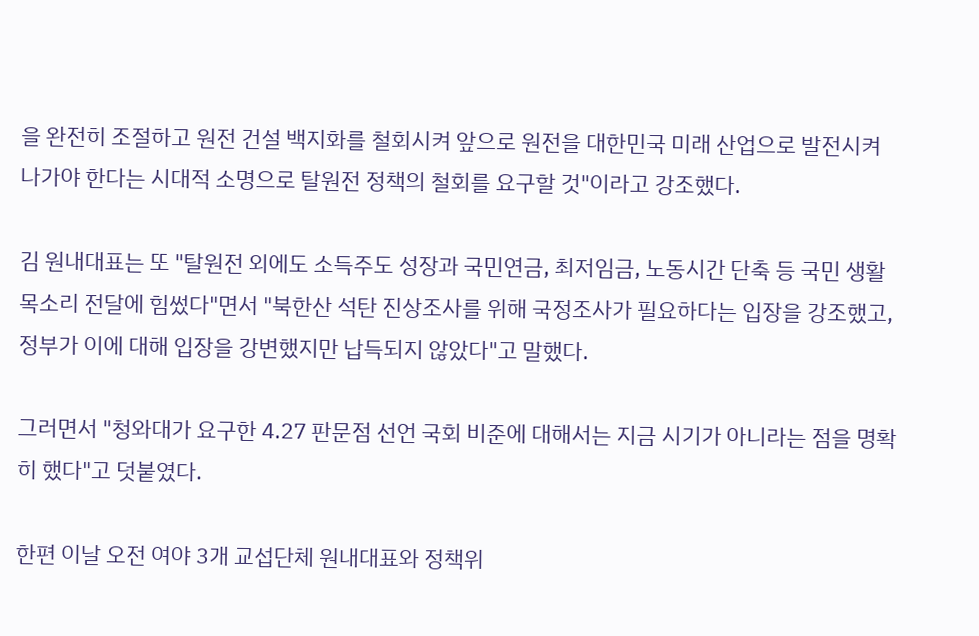을 완전히 조절하고 원전 건설 백지화를 철회시켜 앞으로 원전을 대한민국 미래 산업으로 발전시켜 나가야 한다는 시대적 소명으로 탈원전 정책의 철회를 요구할 것"이라고 강조했다.

김 원내대표는 또 "탈원전 외에도 소득주도 성장과 국민연금, 최저임금, 노동시간 단축 등 국민 생활 목소리 전달에 힘썼다"면서 "북한산 석탄 진상조사를 위해 국정조사가 필요하다는 입장을 강조했고, 정부가 이에 대해 입장을 강변했지만 납득되지 않았다"고 말했다.

그러면서 "청와대가 요구한 4.27 판문점 선언 국회 비준에 대해서는 지금 시기가 아니라는 점을 명확히 했다"고 덧붙였다.

한편 이날 오전 여야 3개 교섭단체 원내대표와 정책위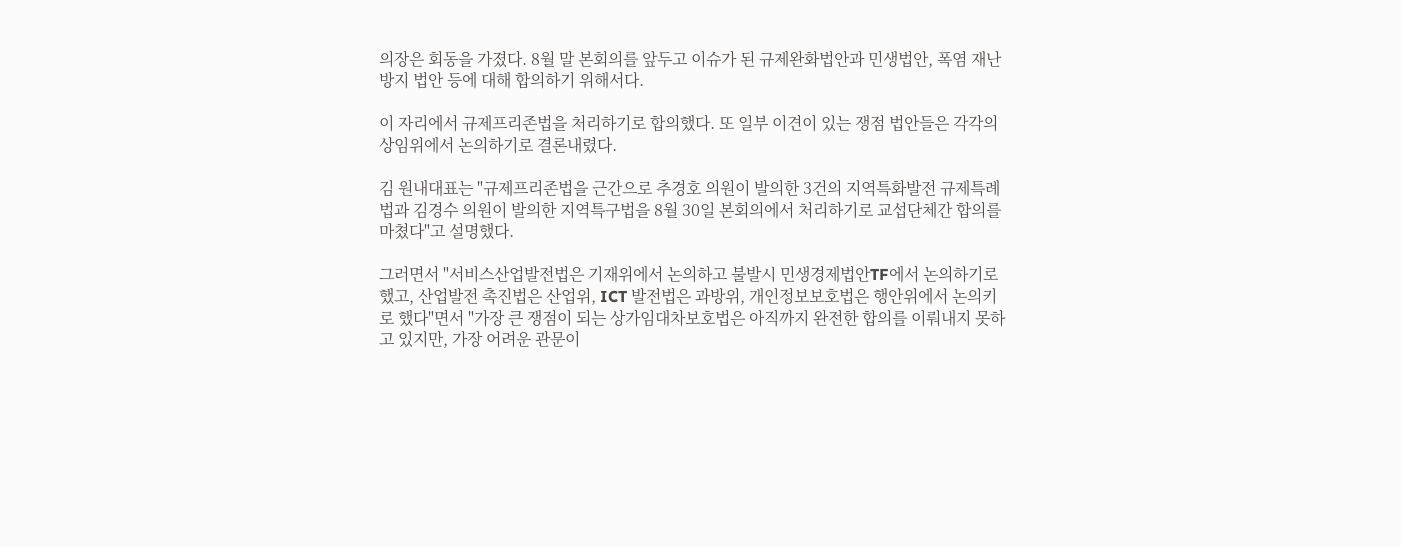의장은 회동을 가졌다. 8월 말 본회의를 앞두고 이슈가 된 규제완화법안과 민생법안, 폭염 재난방지 법안 등에 대해 합의하기 위해서다.

이 자리에서 규제프리존법을 처리하기로 합의했다. 또 일부 이견이 있는 쟁점 법안들은 각각의 상임위에서 논의하기로 결론내렸다.

김 원내대표는 "규제프리존법을 근간으로 추경호 의원이 발의한 3건의 지역특화발전 규제특례법과 김경수 의원이 발의한 지역특구법을 8월 30일 본회의에서 처리하기로 교섭단체간 합의를 마쳤다"고 설명했다.

그러면서 "서비스산업발전법은 기재위에서 논의하고 불발시 민생경제법안TF에서 논의하기로 했고, 산업발전 촉진법은 산업위, ICT 발전법은 과방위, 개인정보보호법은 행안위에서 논의키로 했다"면서 "가장 큰 쟁점이 되는 상가임대차보호법은 아직까지 완전한 합의를 이뤄내지 못하고 있지만, 가장 어려운 관문이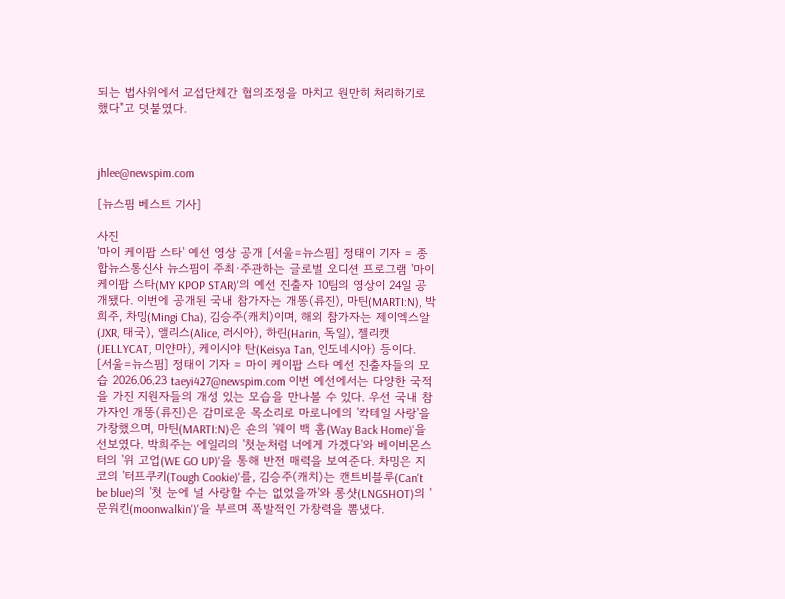되는 법사위에서 교섭단체간 협의조정을 마치고 원만히 처리하기로 했다"고 덧붙였다.



jhlee@newspim.com

[뉴스핌 베스트 기사]

사진
'마이 케이팝 스타' 예선 영상 공개 [서울=뉴스핌] 정태이 기자 = 종합뉴스통신사 뉴스핌이 주최·주관하는 글로벌 오디션 프로그램 '마이 케이팝 스타(MY KPOP STAR)'의 예선 진출자 10팀의 영상이 24일 공개됐다. 이번에 공개된 국내 참가자는 개똥(류진), 마틴(MARTI:N), 박희주, 차밍(Mingi Cha), 김승주(캐치)이며, 해외 참가자는 제이엑스알(JXR, 태국), 앨리스(Alice, 러시아), 하린(Harin, 독일), 젤리캣(JELLYCAT, 미얀마), 케이시야 탄(Keisya Tan, 인도네시아) 등이다. [서울=뉴스핌] 정태이 기자 = 마이 케이팝 스타 예선 진출자들의 모습 2026.06.23 taeyi427@newspim.com 이번 예선에서는 다양한 국적을 가진 지원자들의 개성 있는 모습을 만나볼 수 있다. 우선 국내 참가자인 개똥(류진)은 감미로운 목소리로 마로니에의 '칵테일 사랑'을 가창했으며, 마틴(MARTI:N)은 숀의 '웨이 백 홈(Way Back Home)'을 선보였다. 박희주는 에일리의 '첫눈처럼 너에게 가겠다'와 베이비몬스터의 '위 고업(WE GO UP)'을 통해 반전 매력을 보여준다. 차밍은 지코의 '터프쿠키(Tough Cookie)'를, 김승주(캐치)는 캔트비블루(Can't be blue)의 '첫 눈에 널 사랑할 수는 없었을까'와 롱샷(LNGSHOT)의 '문워킨(moonwalkin')'을 부르며 폭발적인 가창력을 뽐냈다.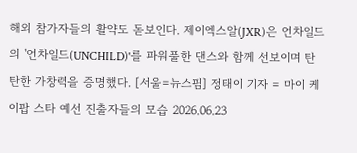해외 참가자들의 활약도 돋보인다. 제이엑스알(JXR)은 언차일드의 '언차일드(UNCHILD)'를 파워풀한 댄스와 함께 선보이며 탄탄한 가창력을 증명했다. [서울=뉴스핌] 정태이 기자 = 마이 케이팝 스타 예선 진출자들의 모습 2026.06.23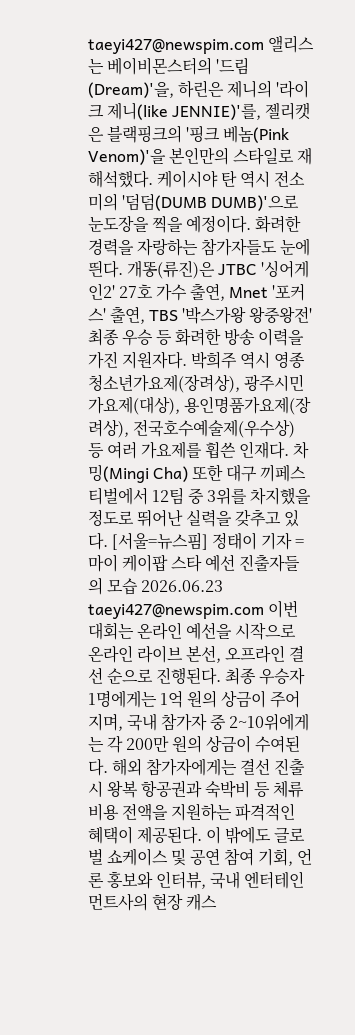taeyi427@newspim.com 앨리스는 베이비몬스터의 '드림(Dream)'을, 하린은 제니의 '라이크 제니(like JENNIE)'를, 젤리캣은 블랙핑크의 '핑크 베놈(Pink Venom)'을 본인만의 스타일로 재해석했다. 케이시야 탄 역시 전소미의 '덤덤(DUMB DUMB)'으로 눈도장을 찍을 예정이다. 화려한 경력을 자랑하는 참가자들도 눈에 띈다. 개똥(류진)은 JTBC '싱어게인2' 27호 가수 출연, Mnet '포커스' 출연, TBS '박스가왕 왕중왕전' 최종 우승 등 화려한 방송 이력을 가진 지원자다. 박희주 역시 영종청소년가요제(장려상), 광주시민가요제(대상), 용인명품가요제(장려상), 전국호수예술제(우수상) 등 여러 가요제를 휩쓴 인재다. 차밍(Mingi Cha) 또한 대구 끼페스티벌에서 12팀 중 3위를 차지했을 정도로 뛰어난 실력을 갖추고 있다. [서울=뉴스핌] 정태이 기자 = 마이 케이팝 스타 예선 진출자들의 모습 2026.06.23 taeyi427@newspim.com 이번 대회는 온라인 예선을 시작으로 온라인 라이브 본선, 오프라인 결선 순으로 진행된다. 최종 우승자 1명에게는 1억 원의 상금이 주어지며, 국내 참가자 중 2~10위에게는 각 200만 원의 상금이 수여된다. 해외 참가자에게는 결선 진출 시 왕복 항공권과 숙박비 등 체류 비용 전액을 지원하는 파격적인 혜택이 제공된다. 이 밖에도 글로벌 쇼케이스 및 공연 참여 기회, 언론 홍보와 인터뷰, 국내 엔터테인먼트사의 현장 캐스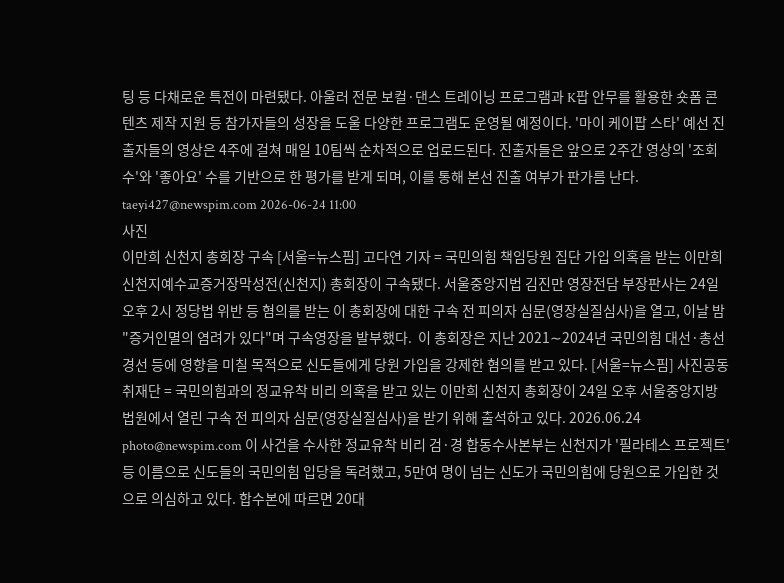팅 등 다채로운 특전이 마련됐다. 아울러 전문 보컬·댄스 트레이닝 프로그램과 K팝 안무를 활용한 숏폼 콘텐츠 제작 지원 등 참가자들의 성장을 도울 다양한 프로그램도 운영될 예정이다. '마이 케이팝 스타' 예선 진출자들의 영상은 4주에 걸쳐 매일 10팀씩 순차적으로 업로드된다. 진출자들은 앞으로 2주간 영상의 '조회수'와 '좋아요' 수를 기반으로 한 평가를 받게 되며, 이를 통해 본선 진출 여부가 판가름 난다. taeyi427@newspim.com 2026-06-24 11:00
사진
이만희 신천지 총회장 구속 [서울=뉴스핌] 고다연 기자 = 국민의힘 책임당원 집단 가입 의혹을 받는 이만희 신천지예수교증거장막성전(신천지) 총회장이 구속됐다. 서울중앙지법 김진만 영장전담 부장판사는 24일 오후 2시 정당법 위반 등 혐의를 받는 이 총회장에 대한 구속 전 피의자 심문(영장실질심사)을 열고, 이날 밤 "증거인멸의 염려가 있다"며 구속영장을 발부했다.  이 총회장은 지난 2021∼2024년 국민의힘 대선·총선 경선 등에 영향을 미칠 목적으로 신도들에게 당원 가입을 강제한 혐의를 받고 있다. [서울=뉴스핌] 사진공동취재단 = 국민의힘과의 정교유착 비리 의혹을 받고 있는 이만희 신천지 총회장이 24일 오후 서울중앙지방법원에서 열린 구속 전 피의자 심문(영장실질심사)을 받기 위해 출석하고 있다. 2026.06.24 photo@newspim.com 이 사건을 수사한 정교유착 비리 검·경 합동수사본부는 신천지가 '필라테스 프로젝트' 등 이름으로 신도들의 국민의힘 입당을 독려했고, 5만여 명이 넘는 신도가 국민의힘에 당원으로 가입한 것으로 의심하고 있다. 합수본에 따르면 20대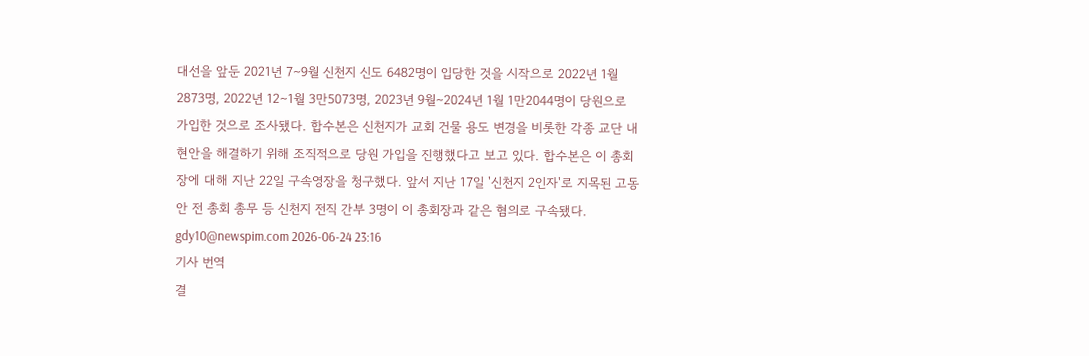대선을 앞둔 2021년 7∼9월 신천지 신도 6482명이 입당한 것을 시작으로 2022년 1월 2873명, 2022년 12∼1월 3만5073명, 2023년 9월∼2024년 1월 1만2044명이 당원으로 가입한 것으로 조사됐다. 합수본은 신천지가 교회 건물 용도 변경을 비롯한 각종 교단 내 현안을 해결하기 위해 조직적으로 당원 가입을 진행했다고 보고 있다. 합수본은 이 총회장에 대해 지난 22일 구속영장을 청구했다. 앞서 지난 17일 '신천지 2인자'로 지목된 고동안 전 총회 총무 등 신천지 전직 간부 3명이 이 총회장과 같은 혐의로 구속됐다. gdy10@newspim.com 2026-06-24 23:16
기사 번역
결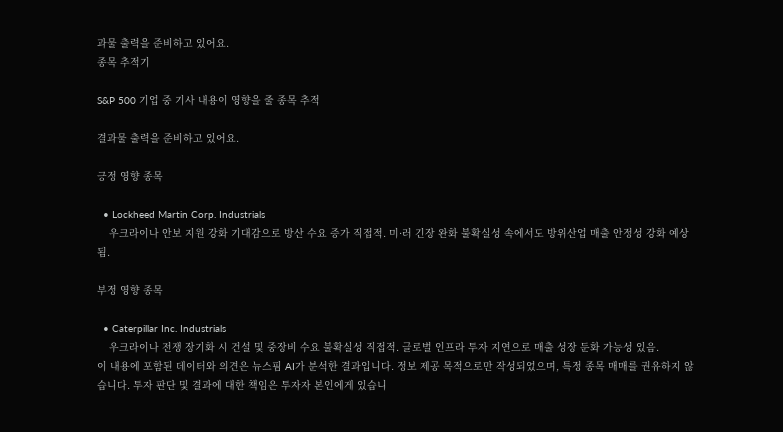과물 출력을 준비하고 있어요.
종목 추적기

S&P 500 기업 중 기사 내용이 영향을 줄 종목 추적

결과물 출력을 준비하고 있어요.

긍정 영향 종목

  • Lockheed Martin Corp. Industrials
    우크라이나 안보 지원 강화 기대감으로 방산 수요 증가 직접적. 미·러 긴장 완화 불확실성 속에서도 방위산업 매출 안정성 강화 예상됨.

부정 영향 종목

  • Caterpillar Inc. Industrials
    우크라이나 전쟁 장기화 시 건설 및 중장비 수요 불확실성 직접적. 글로벌 인프라 투자 지연으로 매출 성장 둔화 가능성 있음.
이 내용에 포함된 데이터와 의견은 뉴스핌 AI가 분석한 결과입니다. 정보 제공 목적으로만 작성되었으며, 특정 종목 매매를 권유하지 않습니다. 투자 판단 및 결과에 대한 책임은 투자자 본인에게 있습니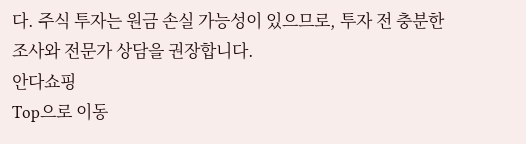다. 주식 투자는 원금 손실 가능성이 있으므로, 투자 전 충분한 조사와 전문가 상담을 권장합니다.
안다쇼핑
Top으로 이동